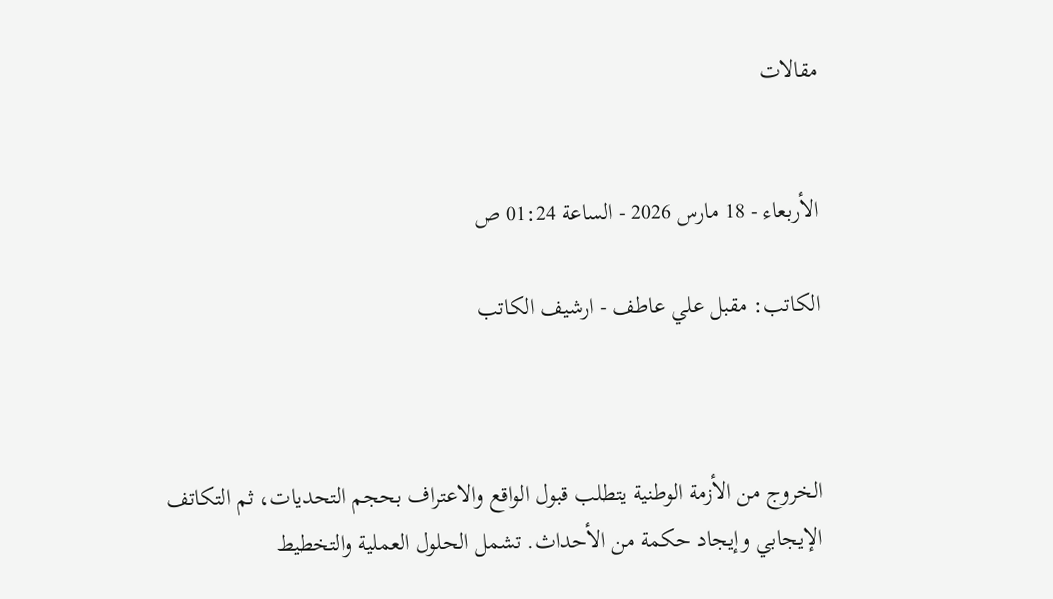مقالات


الأربعاء - 18 مارس 2026 - الساعة 01:24 ص

الكاتب: مقبل علي عاطف - ارشيف الكاتب



الخروج من الأزمة الوطنية يتطلب قبول الواقع والاعتراف بحجم التحديات، ثم التكاتف الإيجابي وإيجاد حكمة من الأحداث. تشمل الحلول العملية والتخطيط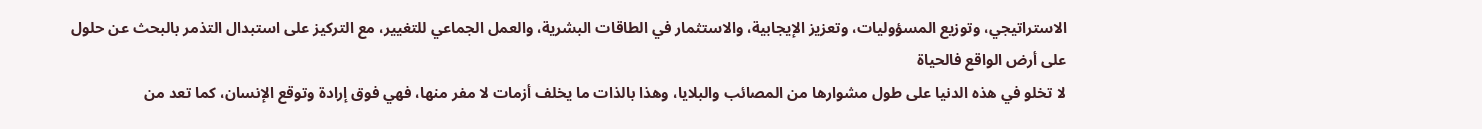الاستراتيجي، وتوزيع المسؤوليات، وتعزيز الإيجابية، والاستثمار في الطاقات البشرية، والعمل الجماعي للتغيير، مع التركيز على استبدال التذمر بالبحث عن حلول على أرض الواقع فالحياة
لا تخلو في هذه الدنيا على طول مشوارها من المصائب والبلايا، وهذا بالذات ما يخلف أزمات لا مفر منها، فهي فوق إرادة وتوقع الإنسان، كما تعد من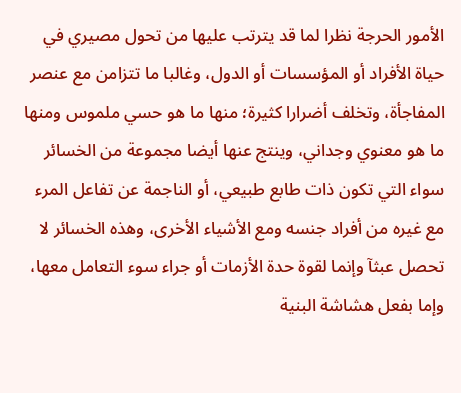الأمور الحرجة نظرا لما قد يترتب عليها من تحول مصيري في حياة الأفراد أو المؤسسات أو الدول، وغالبا ما تتزامن مع عنصر المفاجأة، وتخلف أضرارا كثيرة؛ منها ما هو حسي ملموس ومنها ما هو معنوي وجداني، وينتج عنها أيضا مجموعة من الخسائر سواء التي تكون ذات طابع طبيعي، أو الناجمة عن تفاعل المرء مع غيره من أفراد جنسه ومع الأشياء الأخرى، وهذه الخسائر لا تحصل عبثآ وإنما لقوة حدة الأزمات أو جراء سوء التعامل معها، وإما بفعل هشاشة البنية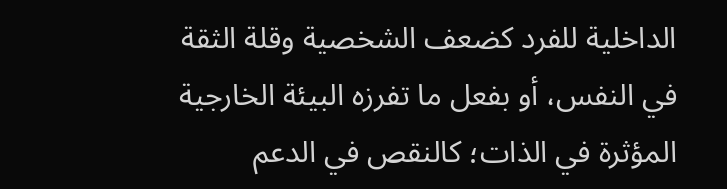الداخلية للفرد كضعف الشخصية وقلة الثقة في النفس، أو بفعل ما تفرزه البيئة الخارجية المؤثرة في الذات؛ كالنقص في الدعم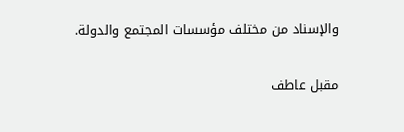والإسناد من مختلف مؤسسات المجتمع والدولة.

مقبل عاطف